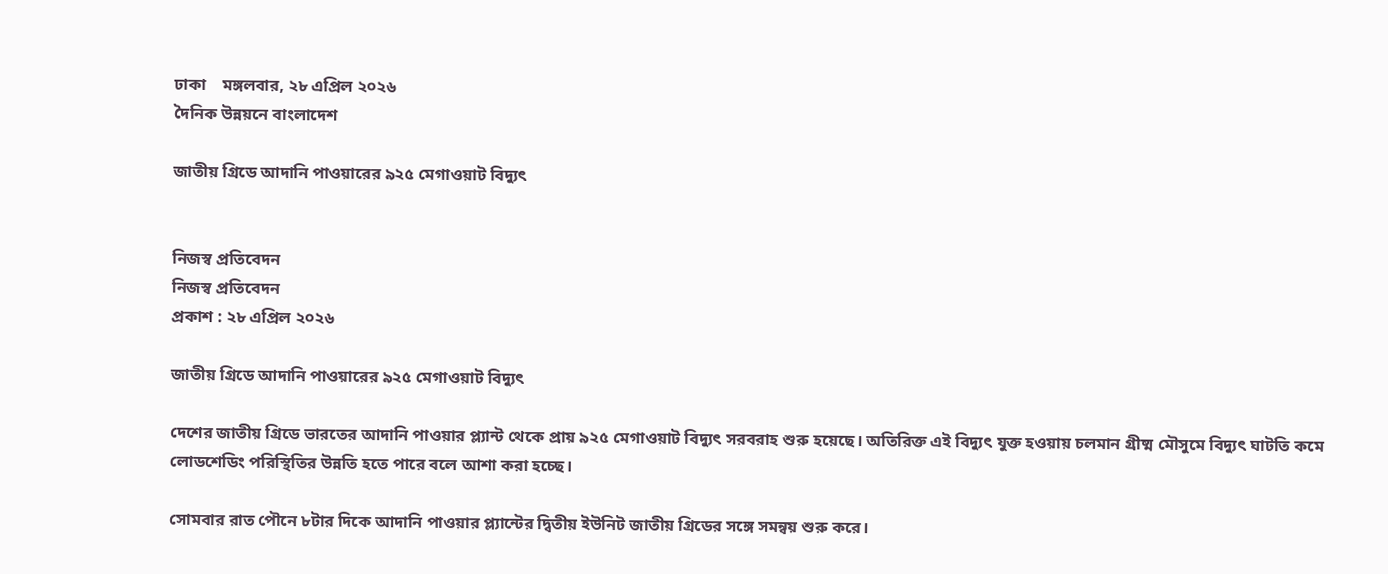ঢাকা    মঙ্গলবার, ২৮ এপ্রিল ২০২৬
দৈনিক উন্নয়নে বাংলাদেশ

জাতীয় গ্রিডে আদানি পাওয়ারের ৯২৫ মেগাওয়াট বিদ্যুৎ


নিজস্ব প্রতিবেদন
নিজস্ব প্রতিবেদন
প্রকাশ : ২৮ এপ্রিল ২০২৬

জাতীয় গ্রিডে আদানি পাওয়ারের ৯২৫ মেগাওয়াট বিদ্যুৎ

দেশের জাতীয় গ্রিডে ভারতের আদানি পাওয়ার প্ল্যান্ট থেকে প্রায় ৯২৫ মেগাওয়াট বিদ্যুৎ সরবরাহ শুরু হয়েছে। অতিরিক্ত এই বিদ্যুৎ যুক্ত হওয়ায় চলমান গ্রীষ্ম মৌসুমে বিদ্যুৎ ঘাটতি কমে লোডশেডিং পরিস্থিতির উন্নতি হতে পারে বলে আশা করা হচ্ছে।

সোমবার রাত পৌনে ৮টার দিকে আদানি পাওয়ার প্ল্যান্টের দ্বিতীয় ইউনিট জাতীয় গ্রিডের সঙ্গে সমন্বয় শুরু করে।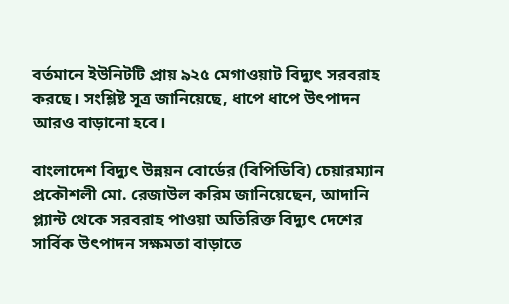বর্তমানে ইউনিটটি প্রায় ৯২৫ মেগাওয়াট বিদ্যুৎ সরবরাহ করছে। সংশ্লিষ্ট সূত্র জানিয়েছে, ধাপে ধাপে উৎপাদন আরও বাড়ানো হবে।

বাংলাদেশ বিদ্যুৎ উন্নয়ন বোর্ডের (বিপিডিবি) চেয়ারম্যান প্রকৌশলী মো. রেজাউল করিম জানিয়েছেন, আদানি প্ল্যান্ট থেকে সরবরাহ পাওয়া অতিরিক্ত বিদ্যুৎ দেশের সার্বিক উৎপাদন সক্ষমতা বাড়াতে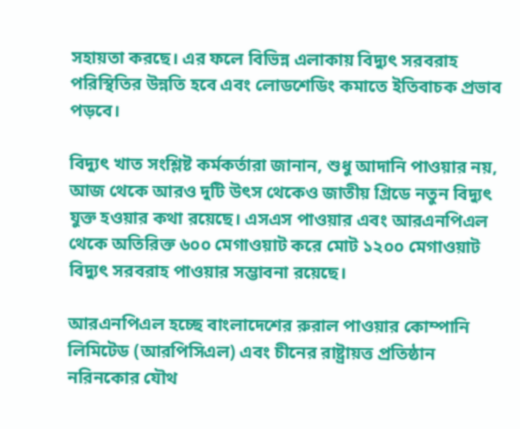সহায়তা করছে। এর ফলে বিভিন্ন এলাকায় বিদ্যুৎ সরবরাহ পরিস্থিতির উন্নতি হবে এবং লোডশেডিং কমাতে ইতিবাচক প্রভাব পড়বে।

বিদ্যুৎ খাত সংশ্লিষ্ট কর্মকর্তারা জানান, শুধু আদানি পাওয়ার নয়, আজ থেকে আরও দুটি উৎস থেকেও জাতীয় গ্রিডে নতুন বিদ্যুৎ যুক্ত হওয়ার কথা রয়েছে। এসএস পাওয়ার এবং আরএনপিএল থেকে অতিরিক্ত ৬০০ মেগাওয়াট করে মোট ১২০০ মেগাওয়াট বিদ্যুৎ সরবরাহ পাওয়ার সম্ভাবনা রয়েছে।

আরএনপিএল হচ্ছে বাংলাদেশের রুরাল পাওয়ার কোম্পানি লিমিটেড (আরপিসিএল) এবং চীনের রাষ্ট্রায়ত্ত প্রতিষ্ঠান নরিনকোর যৌথ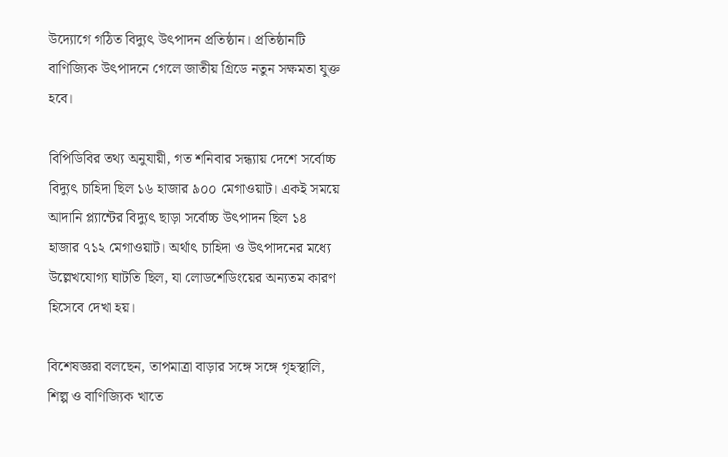উদ্যোগে গঠিত বিদ্যুৎ উৎপাদন প্রতিষ্ঠান। প্রতিষ্ঠানটি বাণিজ্যিক উৎপাদনে গেলে জাতীয় গ্রিডে নতুন সক্ষমতা যুক্ত হবে।

বিপিডিবির তথ্য অনুযায়ী, গত শনিবার সন্ধ্যায় দেশে সর্বোচ্চ বিদ্যুৎ চাহিদা ছিল ১৬ হাজার ৯০০ মেগাওয়াট। একই সময়ে আদানি প্ল্যান্টের বিদ্যুৎ ছাড়া সর্বোচ্চ উৎপাদন ছিল ১৪ হাজার ৭১২ মেগাওয়াট। অর্থাৎ চাহিদা ও উৎপাদনের মধ্যে উল্লেখযোগ্য ঘাটতি ছিল, যা লোডশেডিংয়ের অন্যতম কারণ হিসেবে দেখা হয়।

বিশেষজ্ঞরা বলছেন, তাপমাত্রা বাড়ার সঙ্গে সঙ্গে গৃহস্থালি, শিল্প ও বাণিজ্যিক খাতে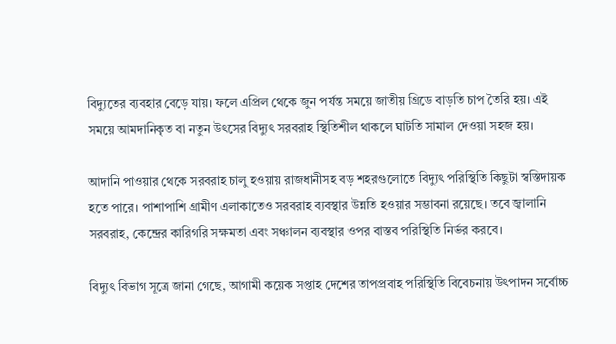বিদ্যুতের ব্যবহার বেড়ে যায়। ফলে এপ্রিল থেকে জুন পর্যন্ত সময়ে জাতীয় গ্রিডে বাড়তি চাপ তৈরি হয়। এই সময়ে আমদানিকৃত বা নতুন উৎসের বিদ্যুৎ সরবরাহ স্থিতিশীল থাকলে ঘাটতি সামাল দেওয়া সহজ হয়।

আদানি পাওয়ার থেকে সরবরাহ চালু হওয়ায় রাজধানীসহ বড় শহরগুলোতে বিদ্যুৎ পরিস্থিতি কিছুটা স্বস্তিদায়ক হতে পারে। পাশাপাশি গ্রামীণ এলাকাতেও সরবরাহ ব্যবস্থার উন্নতি হওয়ার সম্ভাবনা রয়েছে। তবে জ্বালানি সরবরাহ, কেন্দ্রের কারিগরি সক্ষমতা এবং সঞ্চালন ব্যবস্থার ওপর বাস্তব পরিস্থিতি নির্ভর করবে।

বিদ্যুৎ বিভাগ সূত্রে জানা গেছে, আগামী কয়েক সপ্তাহ দেশের তাপপ্রবাহ পরিস্থিতি বিবেচনায় উৎপাদন সর্বোচ্চ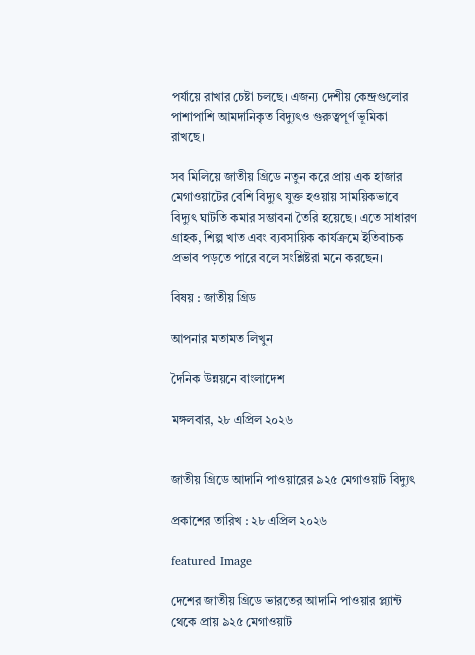পর্যায়ে রাখার চেষ্টা চলছে। এজন্য দেশীয় কেন্দ্রগুলোর পাশাপাশি আমদানিকৃত বিদ্যুৎও গুরুত্বপূর্ণ ভূমিকা রাখছে।

সব মিলিয়ে জাতীয় গ্রিডে নতুন করে প্রায় এক হাজার মেগাওয়াটের বেশি বিদ্যুৎ যুক্ত হওয়ায় সাময়িকভাবে বিদ্যুৎ ঘাটতি কমার সম্ভাবনা তৈরি হয়েছে। এতে সাধারণ গ্রাহক, শিল্প খাত এবং ব্যবসায়িক কার্যক্রমে ইতিবাচক প্রভাব পড়তে পারে বলে সংশ্লিষ্টরা মনে করছেন।

বিষয় : জাতীয় গ্রিড

আপনার মতামত লিখুন

দৈনিক উন্নয়নে বাংলাদেশ

মঙ্গলবার, ২৮ এপ্রিল ২০২৬


জাতীয় গ্রিডে আদানি পাওয়ারের ৯২৫ মেগাওয়াট বিদ্যুৎ

প্রকাশের তারিখ : ২৮ এপ্রিল ২০২৬

featured Image

দেশের জাতীয় গ্রিডে ভারতের আদানি পাওয়ার প্ল্যান্ট থেকে প্রায় ৯২৫ মেগাওয়াট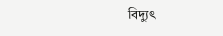বিদ্যুৎ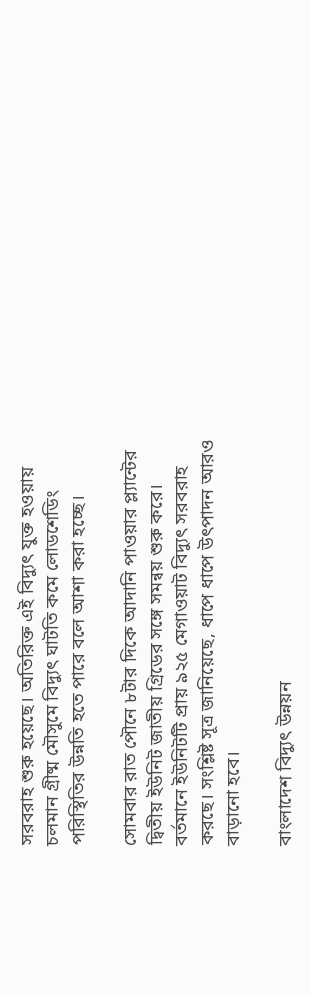সরবরাহ শুরু হয়েছে। অতিরিক্ত এই বিদ্যুৎ যুক্ত হওয়ায় চলমান গ্রীষ্ম মৌসুমে বিদ্যুৎ ঘাটতি কমে লোডশেডিং পরিস্থিতির উন্নতি হতে পারে বলে আশা করা হচ্ছে।

সোমবার রাত পৌনে ৮টার দিকে আদানি পাওয়ার প্ল্যান্টের দ্বিতীয় ইউনিট জাতীয় গ্রিডের সঙ্গে সমন্বয় শুরু করে। বর্তমানে ইউনিটটি প্রায় ৯২৫ মেগাওয়াট বিদ্যুৎ সরবরাহ করছে। সংশ্লিষ্ট সূত্র জানিয়েছে, ধাপে ধাপে উৎপাদন আরও বাড়ানো হবে।

বাংলাদেশ বিদ্যুৎ উন্নয়ন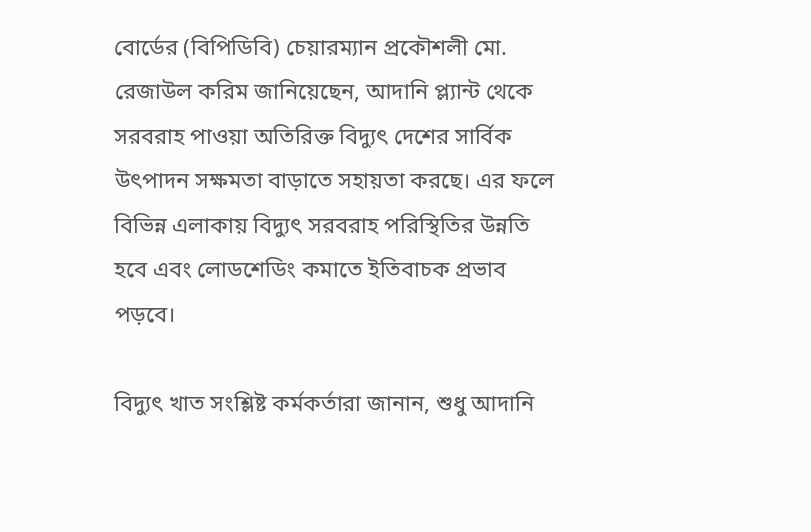বোর্ডের (বিপিডিবি) চেয়ারম্যান প্রকৌশলী মো. রেজাউল করিম জানিয়েছেন, আদানি প্ল্যান্ট থেকে সরবরাহ পাওয়া অতিরিক্ত বিদ্যুৎ দেশের সার্বিক উৎপাদন সক্ষমতা বাড়াতে সহায়তা করছে। এর ফলে বিভিন্ন এলাকায় বিদ্যুৎ সরবরাহ পরিস্থিতির উন্নতি হবে এবং লোডশেডিং কমাতে ইতিবাচক প্রভাব পড়বে।

বিদ্যুৎ খাত সংশ্লিষ্ট কর্মকর্তারা জানান, শুধু আদানি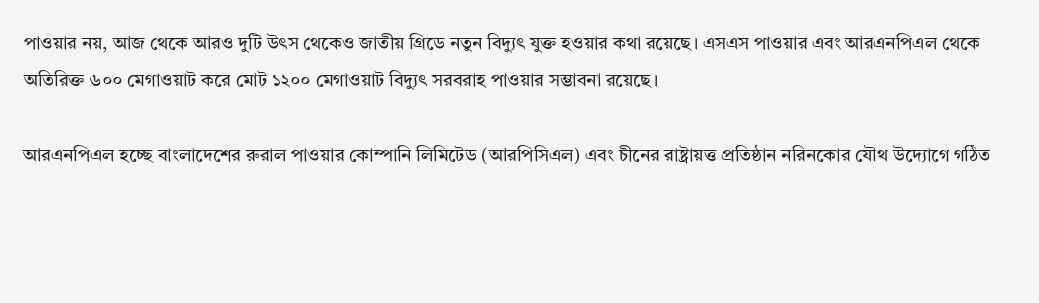পাওয়ার নয়, আজ থেকে আরও দুটি উৎস থেকেও জাতীয় গ্রিডে নতুন বিদ্যুৎ যুক্ত হওয়ার কথা রয়েছে। এসএস পাওয়ার এবং আরএনপিএল থেকে অতিরিক্ত ৬০০ মেগাওয়াট করে মোট ১২০০ মেগাওয়াট বিদ্যুৎ সরবরাহ পাওয়ার সম্ভাবনা রয়েছে।

আরএনপিএল হচ্ছে বাংলাদেশের রুরাল পাওয়ার কোম্পানি লিমিটেড (আরপিসিএল) এবং চীনের রাষ্ট্রায়ত্ত প্রতিষ্ঠান নরিনকোর যৌথ উদ্যোগে গঠিত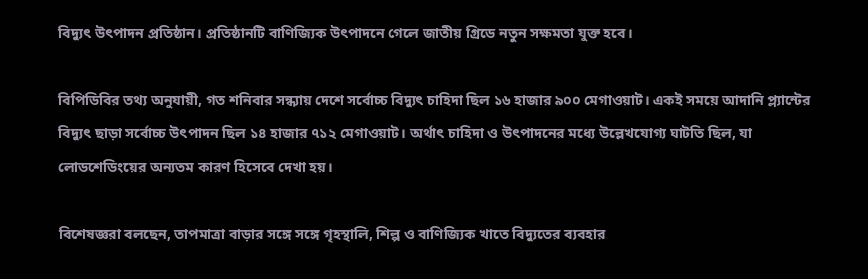বিদ্যুৎ উৎপাদন প্রতিষ্ঠান। প্রতিষ্ঠানটি বাণিজ্যিক উৎপাদনে গেলে জাতীয় গ্রিডে নতুন সক্ষমতা যুক্ত হবে।

বিপিডিবির তথ্য অনুযায়ী, গত শনিবার সন্ধ্যায় দেশে সর্বোচ্চ বিদ্যুৎ চাহিদা ছিল ১৬ হাজার ৯০০ মেগাওয়াট। একই সময়ে আদানি প্ল্যান্টের বিদ্যুৎ ছাড়া সর্বোচ্চ উৎপাদন ছিল ১৪ হাজার ৭১২ মেগাওয়াট। অর্থাৎ চাহিদা ও উৎপাদনের মধ্যে উল্লেখযোগ্য ঘাটতি ছিল, যা লোডশেডিংয়ের অন্যতম কারণ হিসেবে দেখা হয়।

বিশেষজ্ঞরা বলছেন, তাপমাত্রা বাড়ার সঙ্গে সঙ্গে গৃহস্থালি, শিল্প ও বাণিজ্যিক খাতে বিদ্যুতের ব্যবহার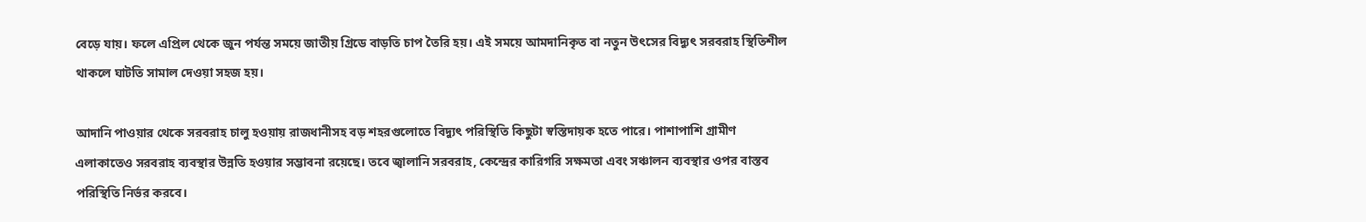বেড়ে যায়। ফলে এপ্রিল থেকে জুন পর্যন্ত সময়ে জাতীয় গ্রিডে বাড়তি চাপ তৈরি হয়। এই সময়ে আমদানিকৃত বা নতুন উৎসের বিদ্যুৎ সরবরাহ স্থিতিশীল থাকলে ঘাটতি সামাল দেওয়া সহজ হয়।

আদানি পাওয়ার থেকে সরবরাহ চালু হওয়ায় রাজধানীসহ বড় শহরগুলোতে বিদ্যুৎ পরিস্থিতি কিছুটা স্বস্তিদায়ক হতে পারে। পাশাপাশি গ্রামীণ এলাকাতেও সরবরাহ ব্যবস্থার উন্নতি হওয়ার সম্ভাবনা রয়েছে। তবে জ্বালানি সরবরাহ, কেন্দ্রের কারিগরি সক্ষমতা এবং সঞ্চালন ব্যবস্থার ওপর বাস্তব পরিস্থিতি নির্ভর করবে।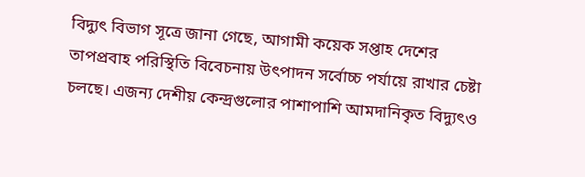বিদ্যুৎ বিভাগ সূত্রে জানা গেছে, আগামী কয়েক সপ্তাহ দেশের তাপপ্রবাহ পরিস্থিতি বিবেচনায় উৎপাদন সর্বোচ্চ পর্যায়ে রাখার চেষ্টা চলছে। এজন্য দেশীয় কেন্দ্রগুলোর পাশাপাশি আমদানিকৃত বিদ্যুৎও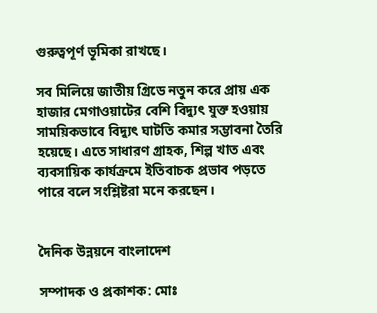গুরুত্বপূর্ণ ভূমিকা রাখছে।

সব মিলিয়ে জাতীয় গ্রিডে নতুন করে প্রায় এক হাজার মেগাওয়াটের বেশি বিদ্যুৎ যুক্ত হওয়ায় সাময়িকভাবে বিদ্যুৎ ঘাটতি কমার সম্ভাবনা তৈরি হয়েছে। এতে সাধারণ গ্রাহক, শিল্প খাত এবং ব্যবসায়িক কার্যক্রমে ইতিবাচক প্রভাব পড়তে পারে বলে সংশ্লিষ্টরা মনে করছেন।


দৈনিক উন্নয়নে বাংলাদেশ

সম্পাদক ও প্রকাশক: মোঃ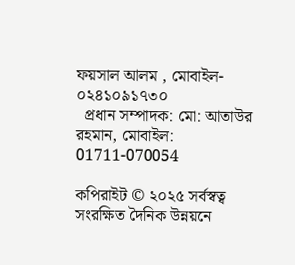ফয়সাল আলম , মোবাইল- ০২৪১০৯১৭৩০
  প্রধান সম্পাদক: মো: আতাউর রহমান, মোবাইল: 01711-070054

কপিরাইট © ২০২৫ সর্বস্বত্ব সংরক্ষিত দৈনিক উন্নয়নে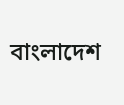বাংলাদেশ